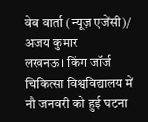वेब वार्ता (न्यूज़ एजेंसी)/ अजय कुमार
लखनऊ। किंग जॉर्ज चिकित्सा विश्वविद्यालय में नौ जनवरी को हुई घटना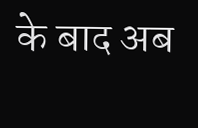के बाद अब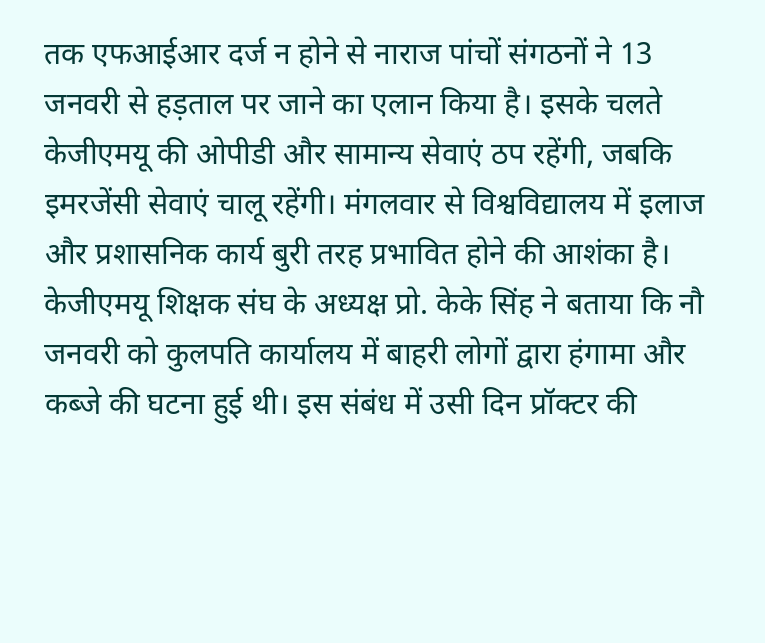तक एफआईआर दर्ज न होने से नाराज पांचों संगठनों ने 13 जनवरी से हड़ताल पर जाने का एलान किया है। इसके चलते केजीएमयू की ओपीडी और सामान्य सेवाएं ठप रहेंगी, जबकि इमरजेंसी सेवाएं चालू रहेंगी। मंगलवार से विश्वविद्यालय में इलाज और प्रशासनिक कार्य बुरी तरह प्रभावित होने की आशंका है।
केजीएमयू शिक्षक संघ के अध्यक्ष प्रो. केके सिंह ने बताया कि नौ जनवरी को कुलपति कार्यालय में बाहरी लोगों द्वारा हंगामा और कब्जे की घटना हुई थी। इस संबंध में उसी दिन प्रॉक्टर की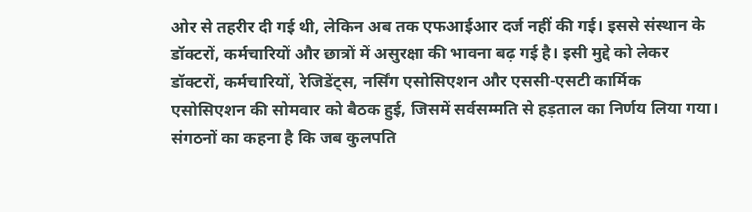ओर से तहरीर दी गई थी, लेकिन अब तक एफआईआर दर्ज नहीं की गई। इससे संस्थान के डॉक्टरों, कर्मचारियों और छात्रों में असुरक्षा की भावना बढ़ गई है। इसी मुद्दे को लेकर डॉक्टरों, कर्मचारियों, रेजिडेंट्स, नर्सिंग एसोसिएशन और एससी-एसटी कार्मिक एसोसिएशन की सोमवार को बैठक हुई, जिसमें सर्वसम्मति से हड़ताल का निर्णय लिया गया।
संगठनों का कहना है कि जब कुलपति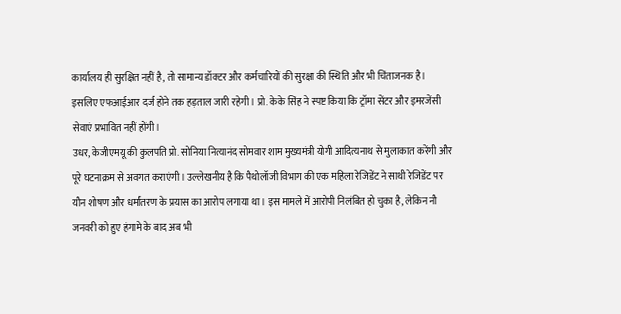कार्यालय ही सुरक्षित नहीं है, तो सामान्य डॉक्टर और कर्मचारियों की सुरक्षा की स्थिति और भी चिंताजनक है। इसलिए एफआईआर दर्ज होने तक हड़ताल जारी रहेगी। प्रो. केके सिंह ने स्पष्ट किया कि ट्रॉमा सेंटर और इमरजेंसी सेवाएं प्रभावित नहीं होंगी।
उधर, केजीएमयू की कुलपति प्रो. सोनिया नित्यानंद सोमवार शाम मुख्यमंत्री योगी आदित्यनाथ से मुलाकात करेंगी और पूरे घटनाक्रम से अवगत कराएंगी। उल्लेखनीय है कि पैथोलॉजी विभाग की एक महिला रेजिडेंट ने साथी रेजिडेंट पर यौन शोषण और धर्मांतरण के प्रयास का आरोप लगाया था। इस मामले में आरोपी निलंबित हो चुका है, लेकिन नौ जनवरी को हुए हंगामे के बाद अब भी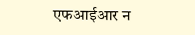एफआईआर न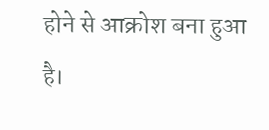होने से आक्रोश बना हुआ है।